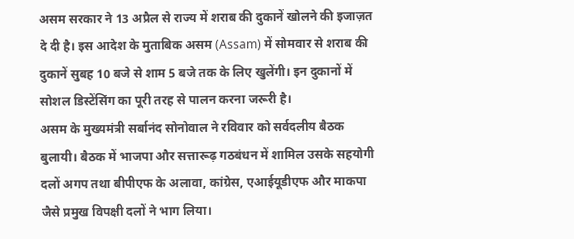असम सरकार ने 13 अप्रैल से राज्य में शराब की दुकानें खोलने की इजाज़त दे दी है। इस आदेश के मुताबिक असम (Assam) में सोमवार से शराब की दुकानें सुबह 10 बजे से शाम 5 बजे तक के लिए खुलेंगी। इन दुकानों में सोशल डिस्टेंसिंग का पूरी तरह से पालन करना जरूरी है।
असम के मुख्यमंत्री सर्बानंद सोनोवाल ने रविवार को सर्वदलीय बैठक बुलायी। बैठक में भाजपा और सत्तारूढ़ गठबंधन में शामिल उसके सहयोगी दलों अगप तथा बीपीएफ के अलावा, कांग्रेस, एआईयूडीएफ और माकपा जैसे प्रमुख विपक्षी दलों ने भाग लिया।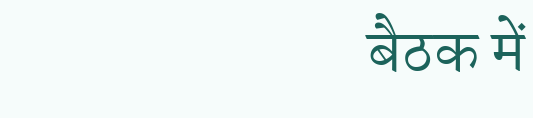बैठक में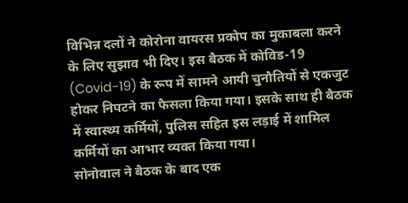विभिन्न दलों ने कोरोना वायरस प्रकोप का मुकाबला करने के लिए सुझाव भी दिए। इस बैठक में कोविड-19 (Covid-19) के रूप में सामने आयी चुनौतियों से एकजुट होकर निपटने का फैसला किया गया। इसके साथ ही बैठक में स्वास्थ्य कर्मियों, पुलिस सहित इस लड़ाई में शामिल कर्मियों का आभार व्यक्त किया गया।
सोनोवाल ने बैठक के बाद एक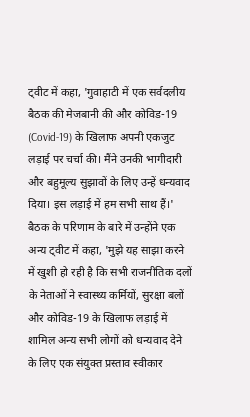ट्वीट में कहा, 'गुवाहाटी में एक सर्वदलीय बैठक की मेजबानी की और कोविड-19 (Covid-19) के खिलाफ अपनी एकजुट लड़ाई पर चर्चा की। मैंने उनकी भागीदारी और बहुमूल्य सुझावों के लिए उन्हें धन्यवाद दिया। इस लड़ाई में हम सभी साथ हैं।' बैठक के परिणाम के बारे में उन्होंने एक अन्य ट्वीट में कहा, 'मुझे यह साझा करने में खुशी हो रही है कि सभी राजनीतिक दलों के नेताओं ने स्वास्थ्य कर्मियों, सुरक्षा बलों और कोविड-19 के खिलाफ लड़ाई में शामिल अन्य सभी लोगों को धन्यवाद देने के लिए एक संयुक्त प्रस्ताव स्वीकार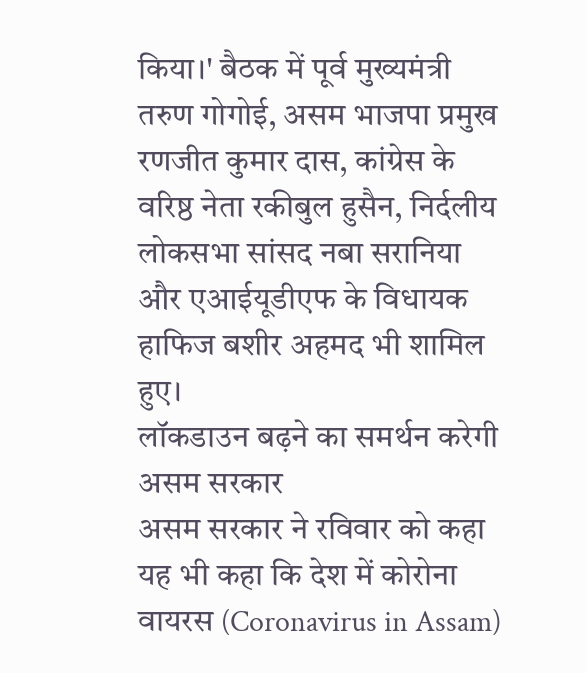किया।' बैठक में पूर्व मुख्यमंत्री तरुण गोगोई, असम भाजपा प्रमुख रणजीत कुमार दास, कांग्रेस के वरिष्ठ नेता रकीबुल हुसैन, निर्दलीय लोकसभा सांसद नबा सरानिया और एआईयूडीएफ के विधायक हाफिज बशीर अहमद भी शामिल हुए।
लॉकडाउन बढ़ने का समर्थन करेगी असम सरकार
असम सरकार ने रविवार को कहा यह भी कहा कि देश में कोरोना वायरस (Coronavirus in Assam)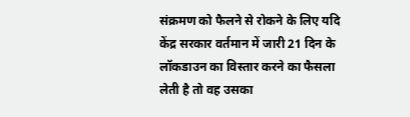संक्रमण को फैलने से रोकने के लिए यदि केंद्र सरकार वर्तमान में जारी 21 दिन के लॉकडाउन का विस्तार करने का फैसला लेती है तो वह उसका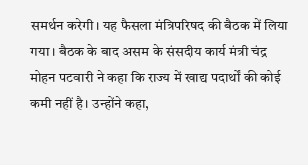समर्थन करेगी। यह फैसला मंत्रिपरिषद की बैठक में लिया गया। बैठक के बाद असम के संसदीय कार्य मंत्री चंद्र मोहन पटवारी ने कहा कि राज्य में खाद्य पदार्थों की कोई कमी नहीं है। उन्होंने कहा,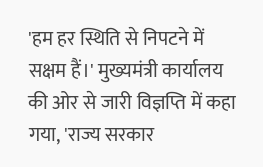'हम हर स्थिति से निपटने में सक्षम हैं।' मुख्यमंत्री कार्यालय की ओर से जारी विज्ञप्ति में कहा गया, 'राज्य सरकार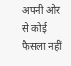अपनी ओर से कोई फैसला नहीं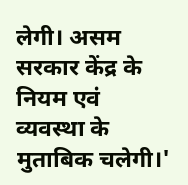लेगी। असम सरकार केंद्र के नियम एवं व्यवस्था के मुताबिक चलेगी।'